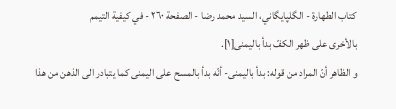كتاب الطهارة - الگلپايگاني، السيد محمد رضا - الصفحة ٢٦٠ - في كيفية التيمم
بالأخرى على ظهر الكفّ بدأ باليمنى[١].
و الظاهر أنّ المراد من قوله: بدأ باليمنى- أنّه بدأ بالمسح على اليمنى كما يتبادر الى الذهن من هذا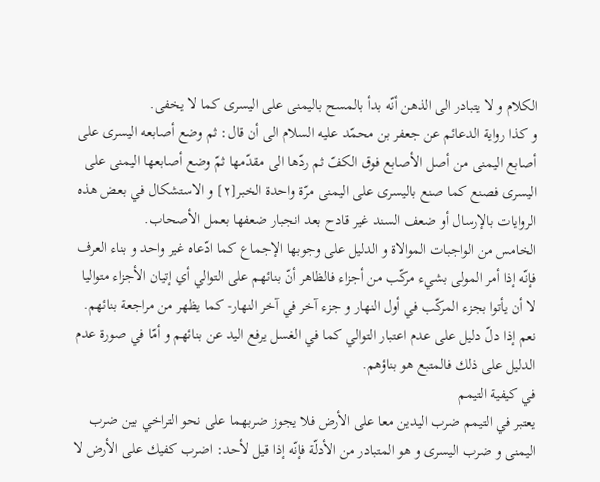الكلام و لا يتبادر الى الذهن أنّه بدأ بالمسح باليمنى على اليسرى كما لا يخفى.
و كذا رواية الدعائم عن جعفر بن محمّد عليه السلام الى أن قال: ثم وضع أصابعه اليسرى على أصابع اليمنى من أصل الأصابع فوق الكفّ ثم ردّها الى مقدّمها ثمّ وضع أصابعها اليمنى على اليسرى فصنع كما صنع باليسرى على اليمنى مرّة واحدة الخبر[٢] و الاستشكال في بعض هذه الروايات بالإرسال أو ضعف السند غير قادح بعد انجبار ضعفها بعمل الأصحاب.
الخامس من الواجبات الموالاة و الدليل على وجوبها الإجماع كما ادّعاه غير واحد و بناء العرف فإنّه إذا أمر المولى بشيء مركّب من أجزاء فالظاهر أنّ بنائهم على التوالي أي إتيان الأجزاء متواليا لا أن يأتوا بجزء المركّب في أول النهار و جزء آخر في آخر النهار- كما يظهر من مراجعة بنائهم.
نعم إذا دلّ دليل على عدم اعتبار التوالي كما في الغسل يرفع اليد عن بنائهم و أمّا في صورة عدم الدليل على ذلك فالمتبع هو بناؤهم.
في كيفية التيمم
يعتبر في التيمم ضرب اليدين معا على الأرض فلا يجوز ضربهما على نحو التراخي بين ضرب اليمنى و ضرب اليسرى و هو المتبادر من الأدلّة فإنّه إذا قيل لأحد: اضرب كفيك على الأرض لا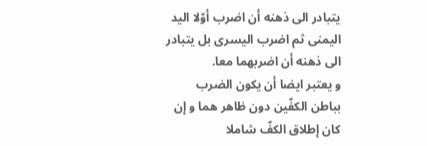يتبادر الى ذهنه أن اضرب أوّلا اليد اليمنى ثم اضرب اليسرى بل يتبادر الى ذهنه أن اضربهما معا.
و يعتبر ايضا أن يكون الضرب بباطن الكفّين دون ظاهر هما و إن كان إطلاق الكفّ شاملا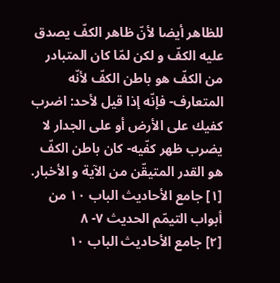للظاهر أيضا لأنّ ظاهر الكفّ يصدق عليه الكفّ و لكن لمّا كان المتبادر من الكفّ هو باطن الكفّ لأنّه المتعارف- فإنّه إذا قيل لأحد: اضرب كفيك على الأرض أو على الجدار لا يضرب ظهر كفّيه- كان باطن الكفّ هو القدر المتيقّن من الآية و الأخبار.
[١] جامع الأحاديث الباب ١٠ من أبواب التيمّم الحديث ٧- ٨
[٢] جامع الأحاديث الباب ١٠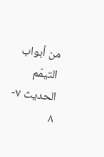من أبواب التيمّم الحديث ٧- ٨